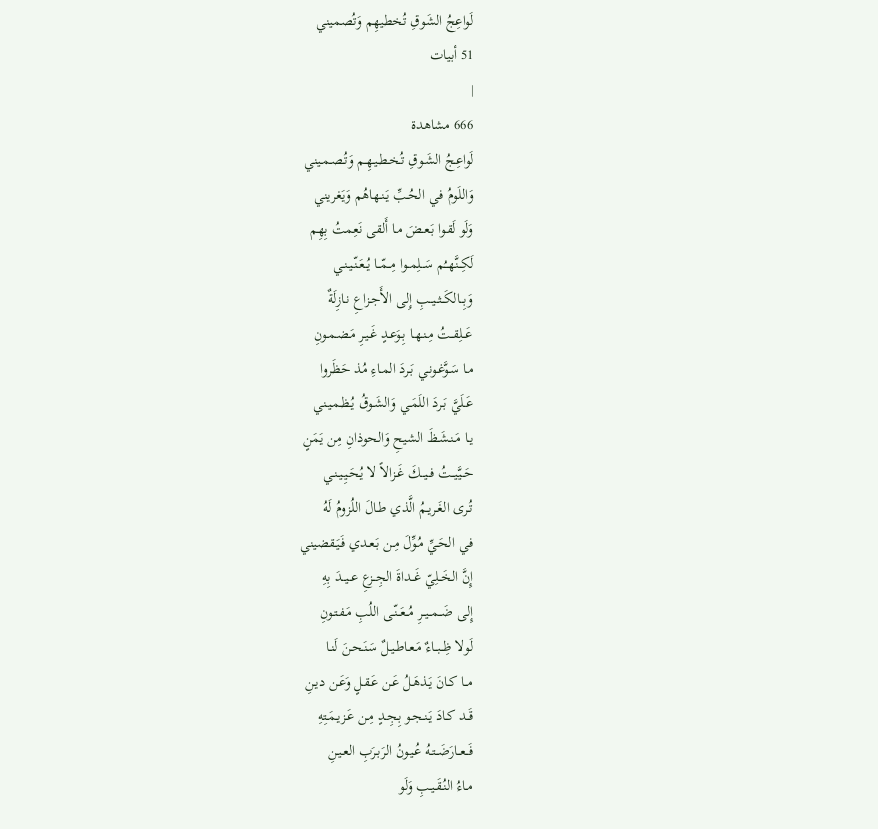لَواعِجُ الشَوقِ تُخطيهِم وَتُصميني
51 أبيات
|
666 مشاهدة
لَواعِـجُ الشَـوقِ تُـخـطـيـهِـم وَتُـصـمـيني
وَاللَومُ فـي الحُـبِّ يَـنـهاهُم وَيَغريني
وَلَو لَقـوا بَـعـضَ مـا أَلقى نَعِمتُ بِهِم
لَكِــنَّهــُم سَــلِمــوا مِــمّــا يُــعَـنّـيـنـي
وَبِــالكَــثــيــبِ إِلى الأَجـزاعِ نـازِلَةٌ
عَــلِقــتُ مِـنـهـا بِـوَعـدٍ غَـيـرِ مَـضـمـونِ
مـا سَـوَّغـونـي بَـردَ المـاءِ مُذ حَظَروا
عَـلَيَّ بَـردَ اللَمَـي وَالشَـوقُ يُـظـمـيـني
يـا مَـنـشَـظَ الشيحِ وَالحوذانِ مِن يَمَنٍ
حَــيَّيــتُ فــيــكَ غَـزالاً لا يُـحَـيِـيـنـي
تُـرى الغَـريـمُ الَّذي طـالَ اللُزومُ لَهُ
فـي الحَـيِّ مُـوِّلَ مِـن بَـعـدي فَـيَـقضيني
إِنَّ الخَــلِيّ غَــداةَ الجِــزعِ عــيــدَ بِهِ
إِلى ضَــمــيــرِ مُــعَــنّـى اللُبِ مَـفـتـونِ
لَولا ظِــبــاءٌ مَـعـاطـيـلٌ سَـنَـحـنَ لَنـا
مــا كـانَ يَـذهَـلُ عَـن عَـقـلٍ وَعَـن ديـنِ
قَــد كـادَ يَـنـجـو بِـجِـدٍ مِـن عَـزيـمَـتِهِ
فَــعــارَضَــتـهُ عُـيـونُ الرَبـرَبِ العـيـنِ
مـاءُ النُـقَـيـبِ وَلَو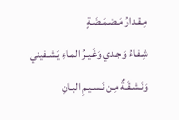مِـقـدارُ مَـضـمَـضَـةٍ
شِـفـاءُ وَجـدي وَغَـيـرُ المـاءِ يَـشـفيني
وَنَـشـقَـةٌ مِـن نَـسـيـمِ البـانِ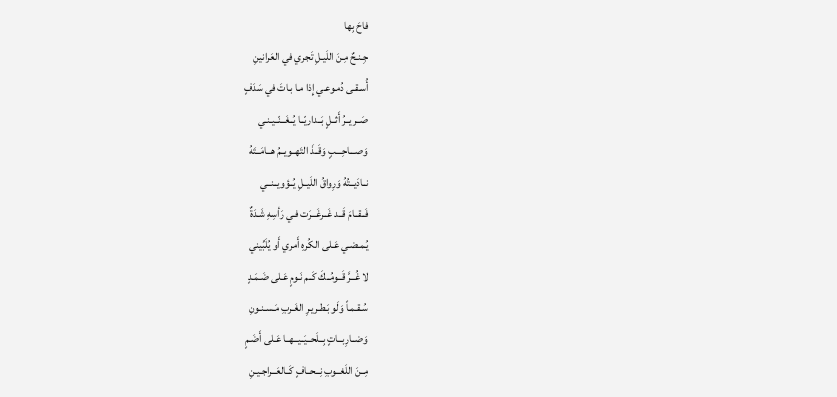فاحَ بِها
جِـنـحٌ مِـنَ اللَيـلِ تَجري في العَرانينِ
أُسـقـى دُمـوعـي إِذا مـا بـاتَ في سَدَفٍ
صَــريــرُ أَثــلٍ بَــداريّــا يُــغَــنّــيـنـي
وَصـــاحِـــبٍ وَقَــذَ التَهــويــمُ هــامَــتَهُ
نــادَيــتُهُ وَرِواقُ اللَيــلِ يُــؤويــنــي
فَــقــامَ قَــد غَــرغَــرَت فـي رَأسِهِ شَـدَةٌ
يُـمـضـي عَـلى الكُرهِ أَمري أَو يُلَبِّيني
لا غُــرَّ قَــومُــكَ كَــم نَـومٍ عَـلى ضَـمَـدٍ
سُـقـمـاً وَلَو بَـطـريـرِ الغَـربِ مَـسـنـونِ
وَضــارِبــاتٍ بِــلَحــيَــيــهــا عَـلى أَضَـمٍ
مِــنَ اللَغــوبِ نِــحــافٍ كَــالعَــراجـيـنِ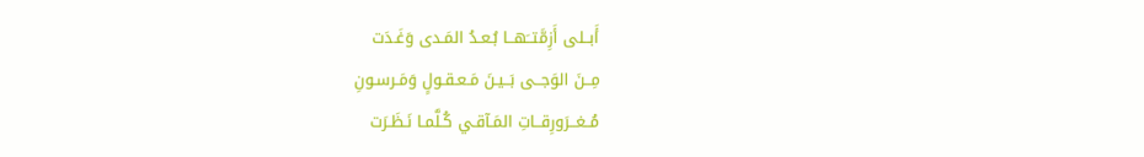أَبــلى أَزِمَّتــَهــا بُـعـدُ المَـدى وَغَـدَت
مِــنَ الوَجــى بَــيـنَ مَـعـقـولٍ وَمَـرسـونِ
مُــغــرَورِقــاتِ المَـآقـي كُـلَّمـا نَـظَـرَت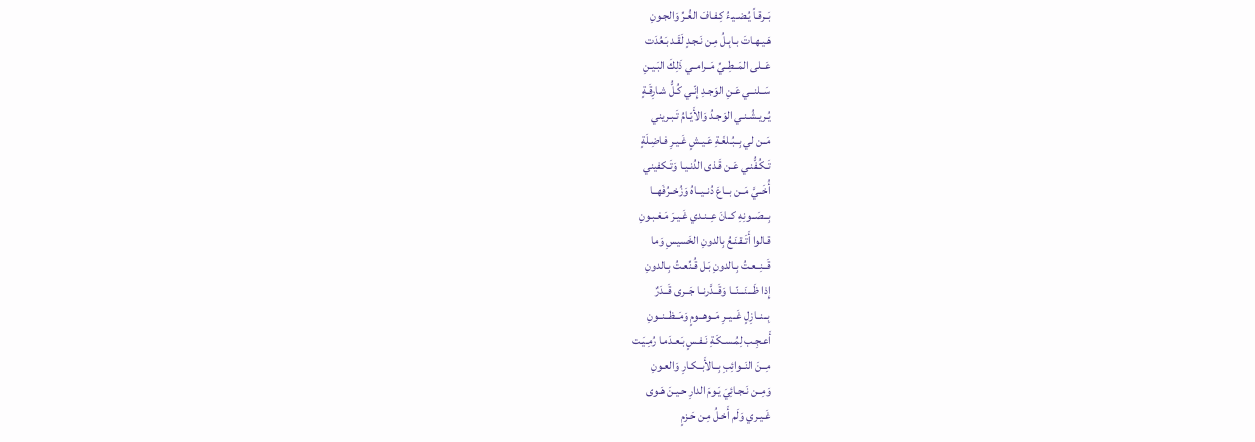بَــرقـاً يُـضـيـءُ كِـفـافَ الغُـرِّ وَالجـونِ
هَـيـهـاتَ بـابِـلُ مِـن نَـجـدٍ لَقَـد بَـعُدَت
عَــلى المَــطِــيِّ مَــرامــي ذَلِكَ البَـيـنِ
سَــلنــي عَـنِ الوَجـدِ إِنّـي كُـلُّ شـارِقَـةٍ
يُـريـشُـنـي الوَجـدُ وَالأَيّـامُ تَـبـريني
مَــن لي بِــبُـلغَـةِ عَـيـشٍ غَـيـرِ فـاضِـلَةٍ
تَـكُـفُّنـي عَـن قَـذى الدُنـيـا وَتَـكفيني
أُخَــيَّ مَــن بــاعَ دُنــيــاهُ وَزُخــرُفَهــا
بِــصَــونِهِ كــانَ عِــنـدي غَـيـرَ مَـغـبـونِ
قـالوا أَتَـقـنَـعُ بِالدونِ الخَسيسِ وَما
قَــنِــعـتُ بِـالدونِ بَـل قُـنِّعـتُ بِـالدونِ
إِذا ظَـــنَـــنّــا وَقَــدَّرنــا جَــرى قَــدَرٌ
بِــنــازِلٍ غَــيــرِ مَــوهــومٍ وَمَــظــنــونِ
أَعـجِـب لِمُـسـكَـةِ نَـفـسٍ بَـعـدَمـا رُمِـيَـت
مِــنَ النَــوائِبِ بِــالأَبــكـارِ وَالعـونِ
وَمِــن نَـجـائِيَ يَـومَ الدارِ حـيـنَ هَـوى
غَـيـري وَلَم أَخـلُ مِـن حَـزمٍ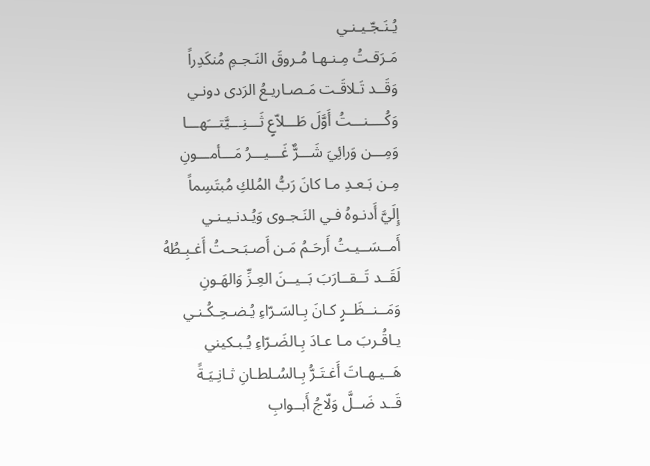يُـنَـجّـيـنـي
مَـرَقـتُ مِـنـهـا مُـروقَ النَـجـمِ مُنكَدِراً
وَقَــد تَـلاقَـت مَـصـاريـعُ الرَدى دونـي
وَكُــــنـــتُ أَوَّلَ طَـــلاّعٍ ثَـــنِـــيَّتـــَهـــا
وَمِـــن وَرائِيَ شَـــرٌّ غَـــيـــرُ مَـــأمـــونِ
مِـن بَـعـدِ مـا كانَ رَبُّ المُلكِ مُبتَسِماً
إِلَيَّ أَدنـوهُ فـي النَـجـوى وَيُـدنـيـنـي
أَمــسَــيـتُ أَرحَـمُ مَـن أَصـبَـحـتُ أَغـبِـطُهُ
لَقَــد تَــقــارَبَ بَــيــنَ العِـزِّ وَالهَـونِ
وَمَــنــظَــرٍ كـانَ بِـالسَـرّاءِ يُـضـحِـكُـنـي
يـاقُـربَ مـا عـادَ بِـالضَـرّاءِ يُـبـكيني
هَــيـهـاتَ أَغـتَـرُّ بِـالسُـلطـانِ ثـانِـيَـةً
قَــد ضَــلَّ وَلّاجُ أَبــوابِ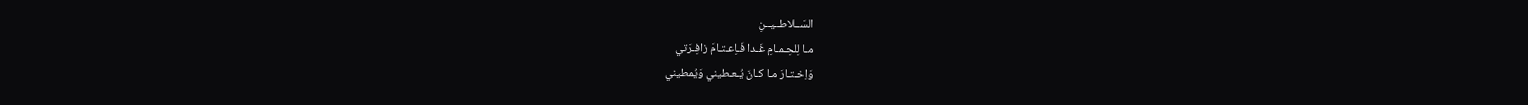السَــلاطــيــنِ
مـا لِلحِـمـامِ غَـدا فَـاِعـتـامَ زافِـرَتي
وَاِخـتـارَ مـا كـانَ يُـعـطيني وَيُمطيني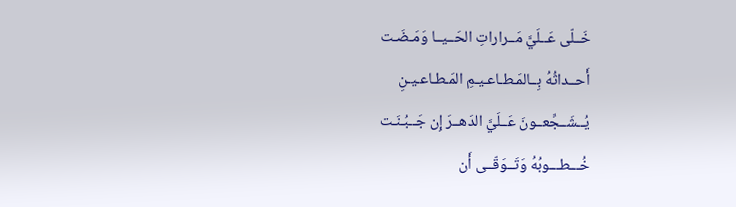خَــلّى عَــلَيَّ مَــراراتِ الحَــيــا وَمَـضَـت
أَحــداثُهُ بِــالمَـطـاعـيـمِ المَـطـاعـيـنِ
يُــشَــجِّعــونَ عَــلَيَّ الدَهــرَ إِن جَــبُـنَـت
خُـــطـــوبُهُ وَتَــوَقّــى أَن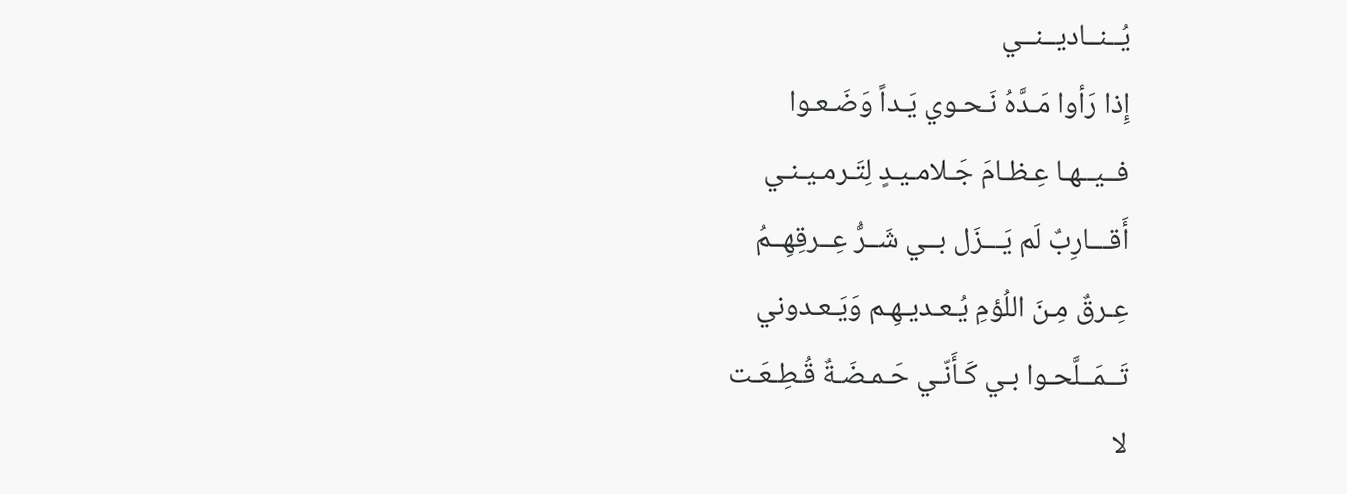يُــنــاديــنــي
إِذا رَأوا مَـدَّهُ نَـحـوي يَـداً وَضَـعـوا
فــيــهـا عِـظـامَ جَـلامـيـدٍ لِتَـرمـيـنـي
أَقـــارِبٌ لَم يَـــزَل بــي شَــرُّ عِــرقِهِــمُ
عِـرقٌ مِـنَ اللُؤمِ يُـعـديـهِـم وَيَـعـدوني
تَــمَــلَّحـوا بـي كَـأَنّـي حَـمـضَـةٌ قُـطِـعَـت
لا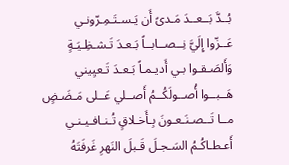بُــدَّ بَــعــدَ مَـدىً أَن يَـسـتَـمِـرّونـي
عَــزّوا إِلَيَّ نِــصــابــاً بَـعـدَ تَـشـظِـيَـةٍ
وَأَلصَـقـوا بـي أَديـمـاً بَـعـدَ تَـعيِيني
هَــبــوا أُصــولَكُــمُ أَصــلي عَــلى مَـضَـضٍ
مــا تَــصـنَـعـونَ بِـأَخـلاقٍ تُـنـافـيـنـي
أَعـطـاكُـمُ السَـجـلَ قَـبلَ النَهرِ غَرفَتَهُ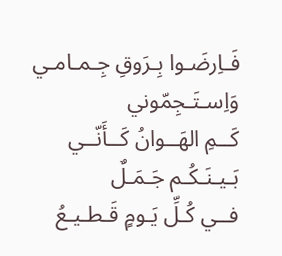فَـاِرضَـوا بِـرَوقِ جِـمـامـي وَاِسـتَـجِمّوني
كَــمِ الهَــوانُ كَــأَنّــي بَـيـنَـكُـم جَـمَـلٌ
فــي كُـلِّ يَـومٍ قَـطـيـعُ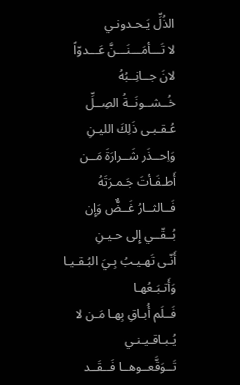الذُلِّ يَـحـدونـي
لا تَـــأمَـــنَـــنَّ عَـــدوّاً لانَ جــانِــبُهُ
خُــشــونَــةُ الصِــلِّ عُـقـبـى ذَلِكَ الليـنِ
وَاِحــذَر شَــرارَةَ مَــن أَطـفَـأتَ جَـمـرَتَهُ
فَــالثــارُ غَــضٌّ وَإِن بُــقّــي إِلى حـيـنِ
أَنّـى تَهـيـبُ بِـيَ البُـقـيـا وَأَتـبَـعُهـا
فَــلَم أُبـاقِ بِهـا مَـن لا يُـبـاقـيـنـي
تَــوَقَّعــوهــا فَــقَــد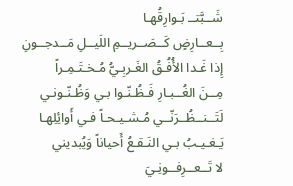شَــبَّتــ بَـوارِقُهـا
بِــعــارِضٍ كَــصَــريــمِ اللَيــلِ مَــدجــونِ
إِذا غَـدا الأُفُـقُ الغَـربِـيُّ مُـخـتَـمِـراً
مِــنَ الغُــبـارِ فَـظُـنّـوا بـي وَظُـنّـونـي
لَتَــنــظُــرَنّــي مُـشـيـحـاً فـي أَوائِلِهـا
يَـغـيـبُ بـي النَـقـعُ أَحياناً وَيُبديني
لا تَــعــرِفــونِـيَ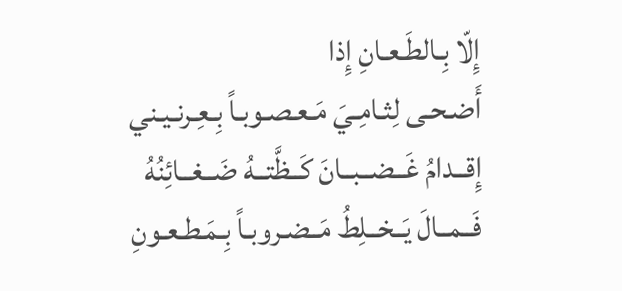إِلّا بِـالطَـعـانِ إِذا
أَضـحـى لِثـامِـيَ مَـعـصـوبـاً بِـعِـرنـيـني
إِقــدامُ غَــضــبــانَ كَــظَّتــهُ ضَــغــائِنُهُ
فَــمــالَ يَــخــلِطُ مَــضـروبـاً بِـمَـطـعـونِ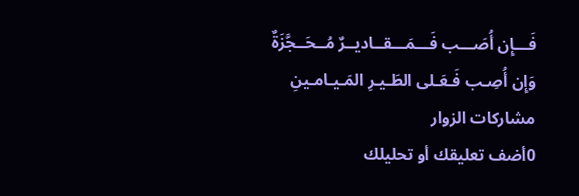فَـــإِن أُصَـــب فَـــمَـــقــاديــرٌ مُــحَــجَّزَةٌ
وَإِن أُصِـب فَـعَـلى الطَـيـرِ المَـيـامـينِ
مشاركات الزوار
0أضف تعليقك أو تحليلك